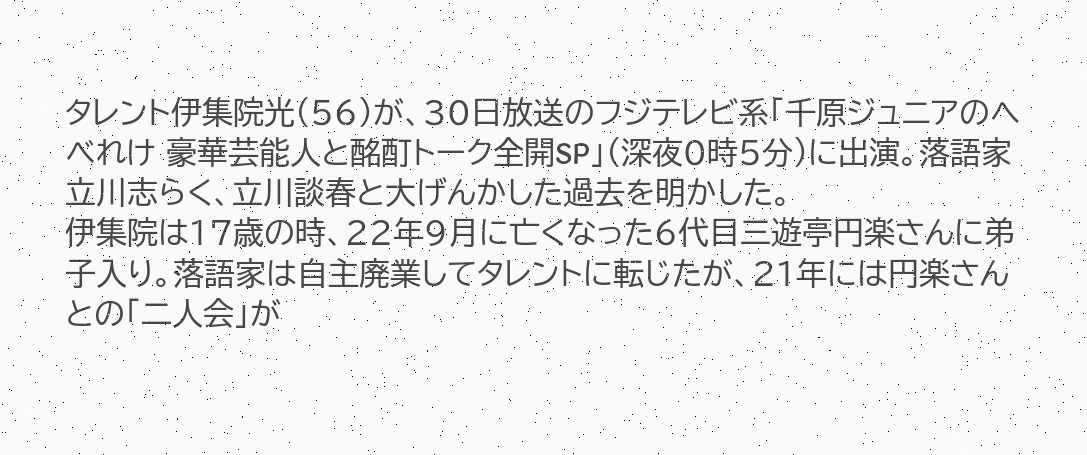タレント伊集院光(56)が、30日放送のフジテレビ系「千原ジュニアのへべれけ 豪華芸能人と酩酊トーク全開SP」(深夜0時5分)に出演。落語家立川志らく、立川談春と大げんかした過去を明かした。
伊集院は17歳の時、22年9月に亡くなった6代目三遊亭円楽さんに弟子入り。落語家は自主廃業してタレントに転じたが、21年には円楽さんとの「二人会」が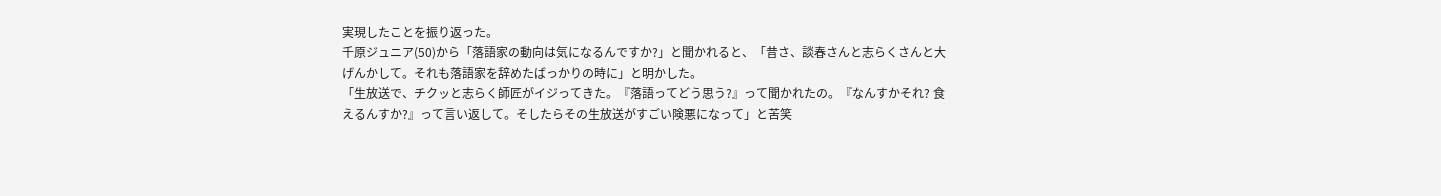実現したことを振り返った。
千原ジュニア(50)から「落語家の動向は気になるんですか?」と聞かれると、「昔さ、談春さんと志らくさんと大げんかして。それも落語家を辞めたばっかりの時に」と明かした。
「生放送で、チクッと志らく師匠がイジってきた。『落語ってどう思う?』って聞かれたの。『なんすかそれ? 食えるんすか?』って言い返して。そしたらその生放送がすごい険悪になって」と苦笑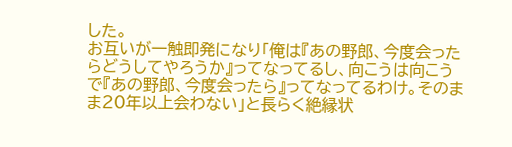した。
お互いが一触即発になり「俺は『あの野郎、今度会ったらどうしてやろうか』ってなってるし、向こうは向こうで『あの野郎、今度会ったら』ってなってるわけ。そのまま20年以上会わない」と長らく絶縁状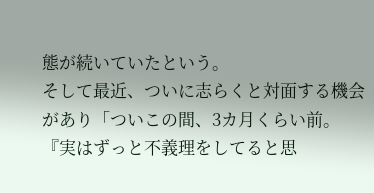態が続いていたという。
そして最近、ついに志らくと対面する機会があり「ついこの間、3カ月くらい前。『実はずっと不義理をしてると思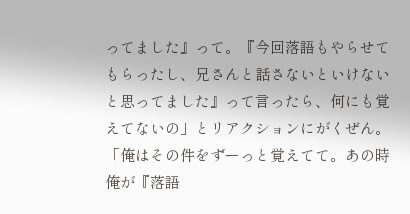ってました』って。『今回落語もやらせてもらったし、兄さんと話さないといけないと思ってました』って言ったら、何にも覚えてないの」とリアクションにがくぜん。「俺はその件をずーっと覚えてて。あの時俺が『落語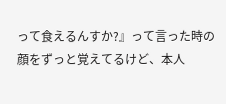って食えるんすか?』って言った時の顔をずっと覚えてるけど、本人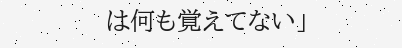は何も覚えてない」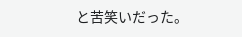と苦笑いだった。